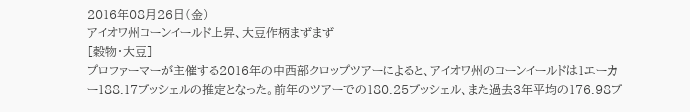2016年08月26日(金)
アイオワ州コーンイールド上昇、大豆作柄まずまず
[穀物・大豆]
プロファーマーが主催する2016年の中西部クロップツアーによると、アイオワ州のコーンイールドは1エーカー188.17ブッシェルの推定となった。前年のツアーでの180.25ブッシェル、また過去3年平均の176.98ブ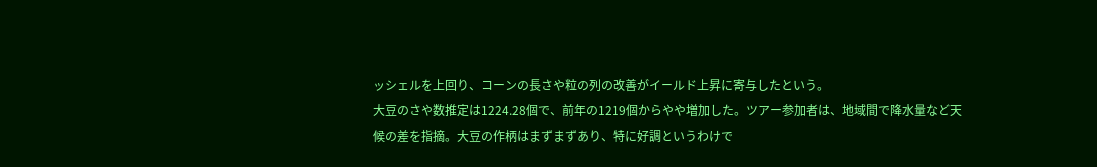ッシェルを上回り、コーンの長さや粒の列の改善がイールド上昇に寄与したという。
大豆のさや数推定は1224.28個で、前年の1219個からやや増加した。ツアー参加者は、地域間で降水量など天候の差を指摘。大豆の作柄はまずまずあり、特に好調というわけで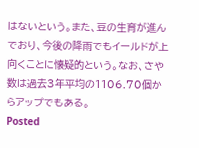はないという。また、豆の生育が進んでおり、今後の降雨でもイールドが上向くことに懐疑的という。なお、さや数は過去3年平均の1106.70個からアップでもある。
Posted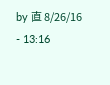by 直 8/26/16 - 13:16